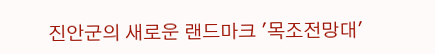진안군의 새로운 랜드마크 '목조전망대'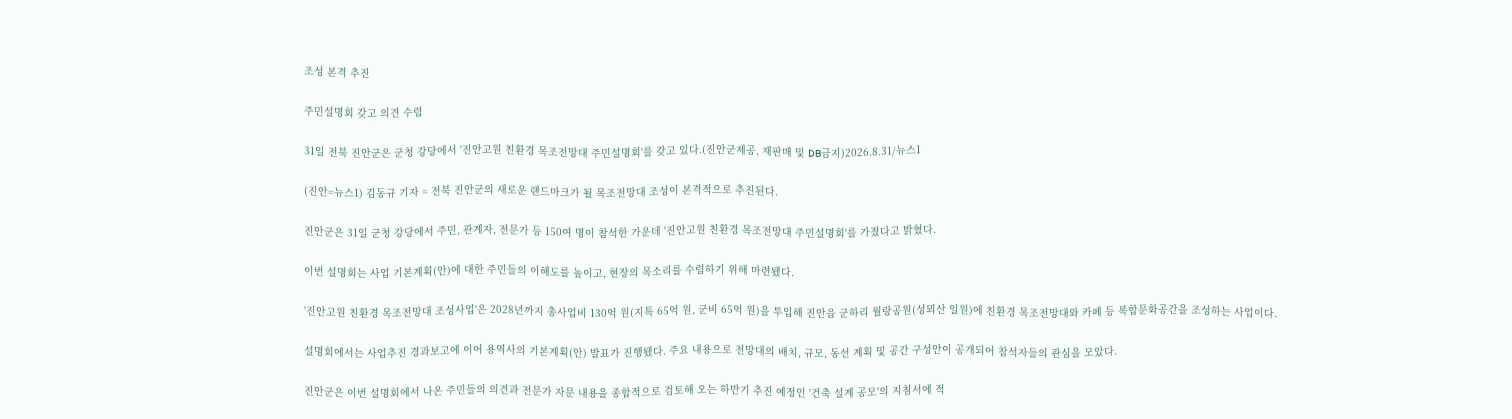조성 본격 추진

주민설명회 갖고 의견 수렴

31일 전북 진안군은 군청 강당에서 '진안고원 친환경 목조전망대 주민설명회'를 갖고 있다.(진안군제공, 재판매 및 DB금지)2026.8.31/뉴스1

(진안=뉴스1) 김동규 기자 = 전북 진안군의 새로운 랜드마크가 될 목조전망대 조성이 본격적으로 추진된다.

진안군은 31일 군청 강당에서 주민, 관계자, 전문가 등 150여 명이 참석한 가운데 '진안고원 친환경 목조전망대 주민설명회'를 가졌다고 밝혔다.

이번 설명회는 사업 기본계획(안)에 대한 주민들의 이해도를 높이고, 현장의 목소리를 수렴하기 위해 마련됐다.

'진안고원 친환경 목조전망대 조성사업'은 2028년까지 총사업비 130억 원(지특 65억 원, 군비 65억 원)을 투입해 진안읍 군하리 월랑공원(성뫼산 일원)에 친환경 목조전망대와 카페 등 복합문화공간을 조성하는 사업이다.

설명회에서는 사업추진 경과보고에 이어 용역사의 기본계획(안) 발표가 진행됐다. 주요 내용으로 전망대의 배치, 규모, 동선 계획 및 공간 구성안이 공개되어 참석자들의 관심을 모았다.

진안군은 이번 설명회에서 나온 주민들의 의견과 전문가 자문 내용을 종합적으로 검토해 오는 하반기 추진 예정인 '건축 설계 공모'의 지침서에 적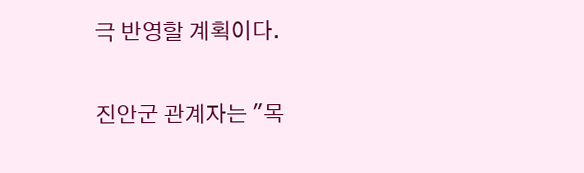극 반영할 계획이다.

진안군 관계자는 "목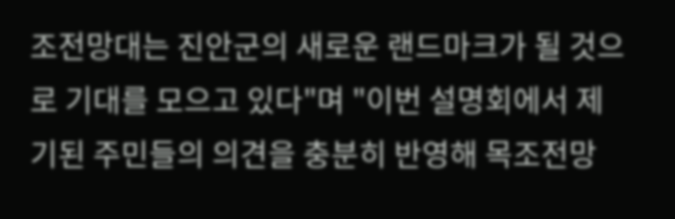조전망대는 진안군의 새로운 랜드마크가 될 것으로 기대를 모으고 있다"며 "이번 설명회에서 제기된 주민들의 의견을 충분히 반영해 목조전망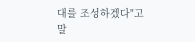대를 조성하겠다"고 말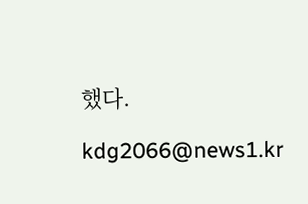했다.

kdg2066@news1.kr